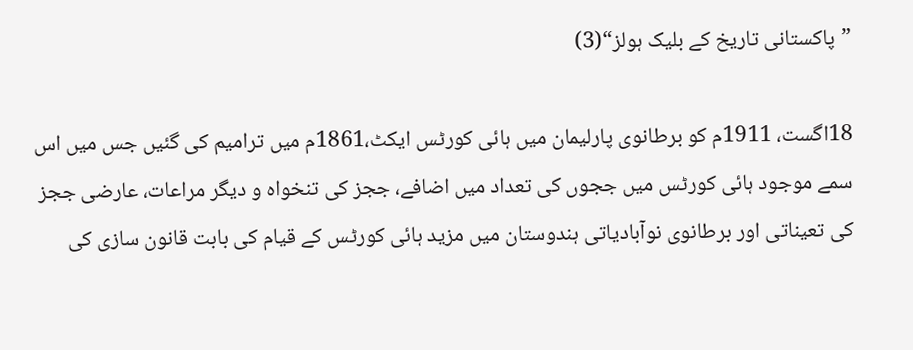”پاکستانی تاریخ کے بلیک ہولز“(3)

18اگست، 1911م کو برطانوی پارلیمان میں ہائی کورٹس ایکٹ،1861م میں ترامیم کی گئیں جس میں اس سمے موجود ہائی کورٹس میں ججوں کی تعداد میں اضافے، ججز کی تنخواہ و دیگر مراعات، عارضی ججز کی تعیناتی اور برطانوی نوآبادیاتی ہندوستان میں مزید ہائی کورٹس کے قیام کی بابت قانون سازی کی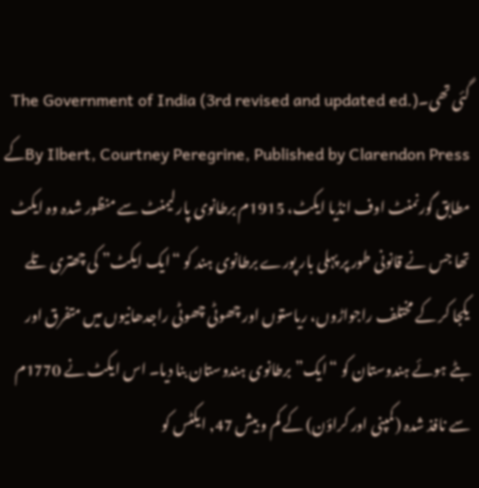گئی تھی۔The Government of India (3rd revised and updated ed.) By Ilbert, Courtney Peregrine, Published by Clarendon Pressکے مطابق گورنمنٹ اوف انڈیا ایکٹ، 1915م برطانوی پارلیمنٹ سے منظور شدہ وہ ایکٹ تھا جس نے قانونی طور پر پہلی بار پورے برطانوی ہند کو “ایک ایکٹ” کی چھتری تلے یکجا کر کے مختلف راجواڑوں، ریاستوں اور چھوٹی چھوٹی راجدھانیوں میں متفرق اور بٹے ہوئے ہندوستان کو “ایک” برطانوی ہندوستان بنا دیا۔ اس ایکٹ نے 1770م سے نافذ شدہ (کمپنی اور کراؤن) کے کم و بیش 47, ایکٹس کو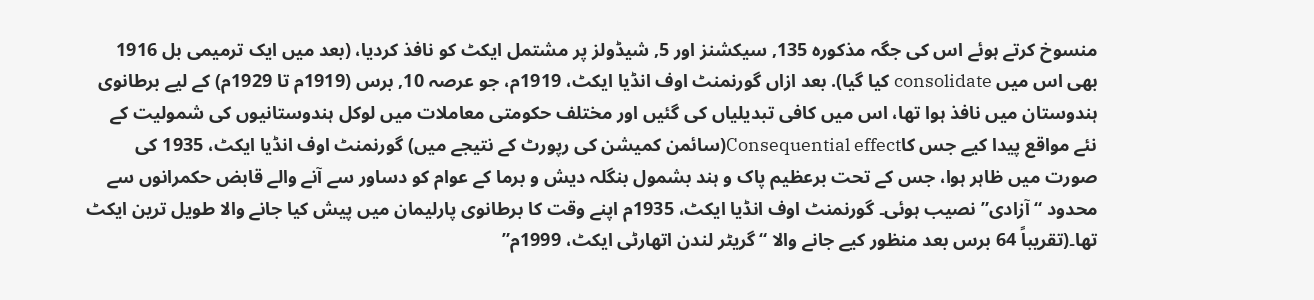منسوخ کرتے ہوئے اس کی جگہ مذکورہ 135, سیکشنز اور 5, شیڈولز پر مشتمل ایکٹ کو نافذ کردیا، (بعد میں ایک ترمیمی بل 1916 بھی اس میں consolidate کیا گیا). بعد ازاں گورنمنٹ اوف انڈیا ایکٹ، 1919م، جو عرصہ 10, برس (1919م تا 1929م) کے لیے برطانوی ہندوستان میں نافذ ہوا تھا، اس میں کافی تبدیلیاں کی گئیں اور مختلف حکومتی معاملات میں لوکل ہندوستانیوں کی شمولیت کے نئے مواقع پیدا کیے جس کاConsequential effect(سائمن کمیشن کی رپورٹ کے نتیجے میں) گورنمنٹ اوف انڈیا ایکٹ، 1935 کی صورت میں ظاہر ہوا، جس کے تحت برعظیم پاک و ہند بشمول بنگلہ دیش و برما کے عوام کو دساور سے آنے والے قابض حکمرانوں سے محدود “آزادی” نصیب ہوئی۔ گورنمنٹ اوف انڈیا ایکٹ، 1935م اپنے وقت کا برطانوی پارلیمان میں پیش کیا جانے والا طویل ترین ایکٹ تھا۔(تقریباً 64 برس بعد منظور کیے جانے والا “گریٹر لندن اتھارٹی ایکٹ، 1999م”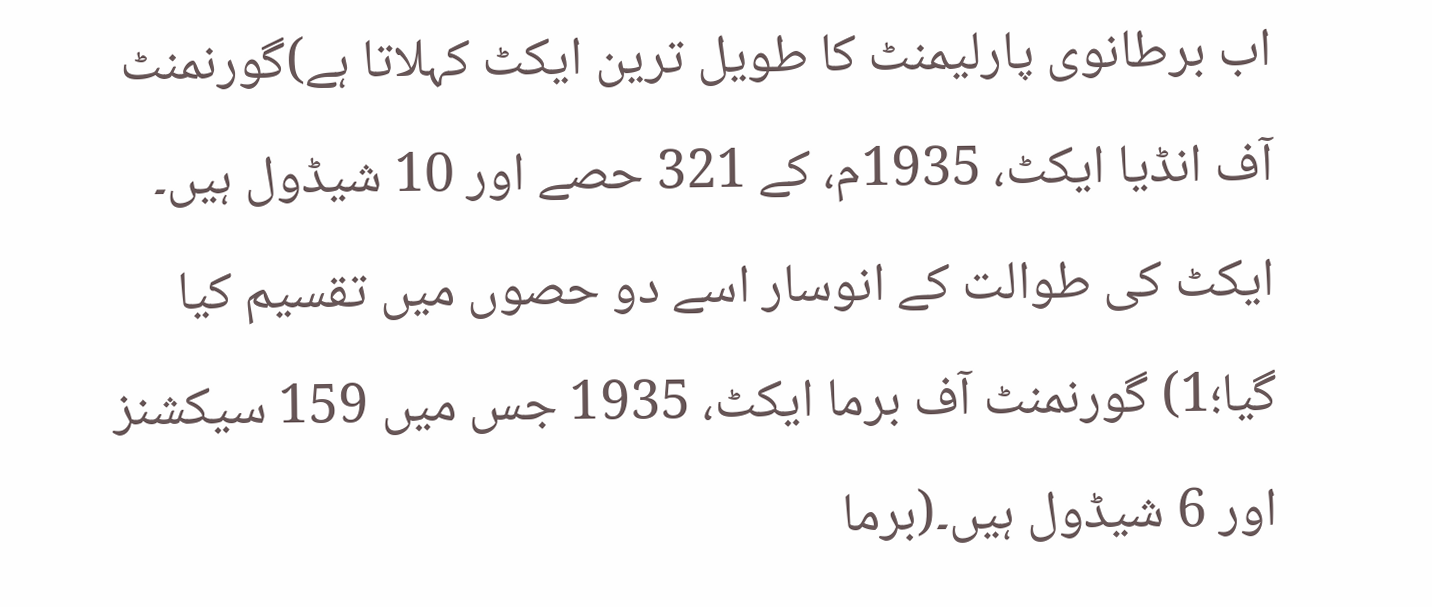اب برطانوی پارلیمنٹ کا طویل ترین ایکٹ کہلاتا ہے)گورنمنٹ آف انڈیا ایکٹ، 1935م، کے 321 حصے اور 10 شیڈول ہیں۔ ایکٹ کی طوالت کے انوسار اسے دو حصوں میں تقسیم کیا گیا؛1) گورنمنٹ آف برما ایکٹ، 1935 جس میں 159 سیکشنز اور 6 شیڈول ہیں۔(برما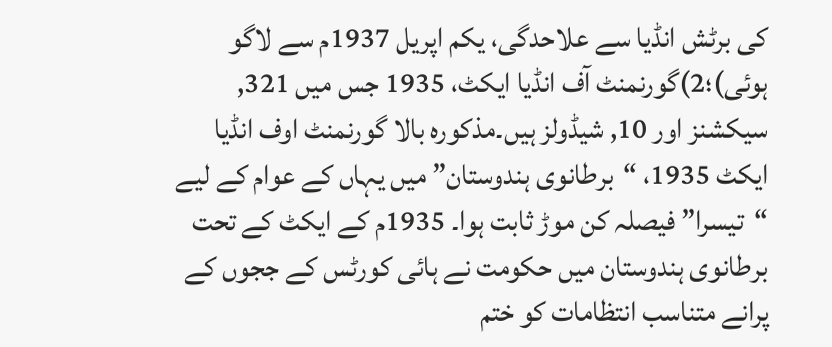کی برٹش انڈیا سے علاحدگی، یکم اپریل 1937م سے لاگو ہوئی)؛2)گورنمنٹ آف انڈیا ایکٹ، 1935 جس میں 321, سیکشنز اور 10, شیڈولز ہیں۔مذکورہ بالا گورنمنٹ اوف انڈیا ایکٹ 1935، “برطانوی ہندوستان” میں یہاں کے عوام کے لیے “تیسرا” فیصلہ کن موڑ ثابت ہوا۔ 1935م کے ایکٹ کے تحت برطانوی ہندوستان میں حکومت نے ہائی کورٹس کے ججوں کے پرانے متناسب انتظامات کو ختم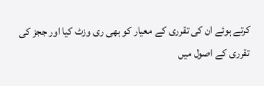کرتے ہوئے ان کی تقرری کے معیار کو بھی ری وزٹ کیا اور ججز کی تقرری کے اصول میں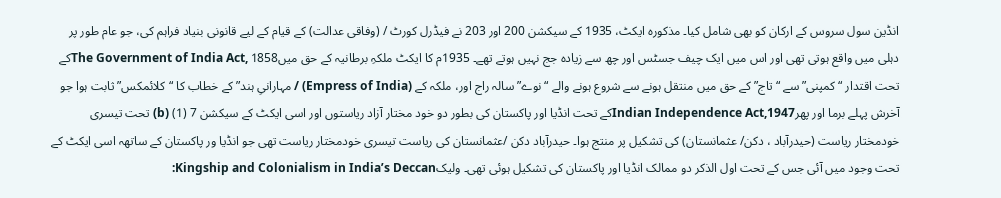انڈین سول سروس کے ارکان کو بھی شامل کیا۔ مذکورہ ایکٹ، 1935 کے سیکشن 200 اور 203 نے فیڈرل کورٹ / (وفاقی عدالت) کے قیام کے لیے قانونی بنیاد فراہم کی، جو عام طور پر دہلی میں واقع ہوتی تھی اور اس میں ایک چیف جسٹس اور چھ سے زیادہ جج نہیں ہوتے تھے۔ 1935م کا ایکٹ ملکہِ برطانیہ کے حق میںThe Government of India Act, 1858کے تحت اقتدار “کمپنی” سے “تاج” کے حق میں منتقل ہونے سے شروع ہونے والے “نوے” سالہ راج اور، ملکہ کے (Empress of India) / مہارانیِ ہند” کے خطاب کا “کلائمکس” ثابت ہوا جو آخرش پہلے برما اور پھرIndian Independence Act,1947کے تحت انڈیا اور پاکستان کی بطور دو خود مختار آزاد ریاستوں اور اسی ایکٹ کے سیکشن 7 (1) (b) تحت تیسری خودمختار ریاست (حیدرآباد ، دکن/ عثمانستان) کی تشکیل پر منتج ہوا۔ حیدرآباد دکن /عثمانستان کی ریاست تیسری خودمختار ریاست تھی جو انڈیا ور پاکستان کے ساتھہ اسی ایکٹ کے تحت وجود میں آئی جس کے تحت اول الذکر دو ممالک انڈیا اور پاکستان کی تشکیل ہوئی تھی۔ ولیکKingship and Colonialism in India’s Deccan: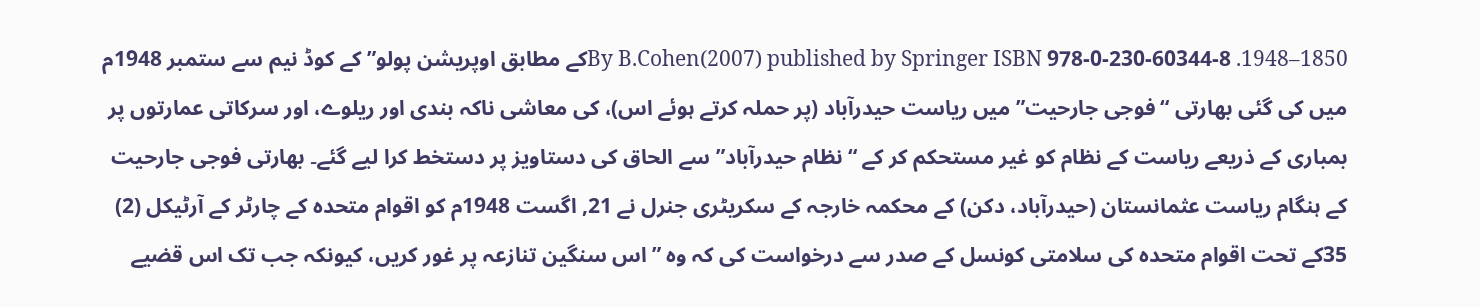1850–1948. By B.Cohen(2007) published by Springer ISBN 978-0-230-60344-8کے مطابق اوپریشن پولو” کے کوڈ نیم سے ستمبر 1948م میں کی گئی بھارتی “فوجی جارحیت” میں ریاست حیدرآباد (پر حملہ کرتے ہوئے اس)، کی معاشی ناکہ بندی اور ریلوے، اور سرکاتی عمارتوں پر بمباری کے ذریعے ریاست کے نظام کو غیر مستحکم کر کے “نظام حیدرآباد” سے الحاق کی دستاویز پر دستخط کرا لیے گئے۔ بھارتی فوجی جارحیت کے ہنگام ریاست عثمانستان (حیدرآباد، دکن) کے محکمہ خارجہ کے سکریٹری جنرل نے 21, اگست 1948م کو اقوام متحدہ کے چارٹر کے آرٹیکل (2) 35کے تحت اقوام متحدہ کی سلامتی کونسل کے صدر سے درخواست کی کہ وہ ” اس سنگین تنازعہ پر غور کریں، کیونکہ جب تک اس قضیے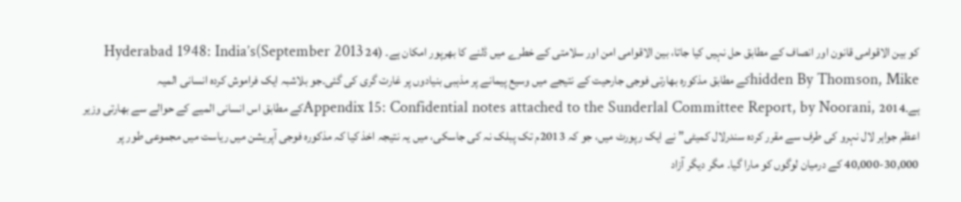کو بین الاقوامی قانون اور انصاف کے مطابق حل نہیں کیا جاتا، بین الاقوامی امن اور سلامتی کے خطرے میں ڈلنے کا بھرپور امکان ہے۔ (24 September 2013)Hyderabad 1948: India’s hidden By Thomson, Mikeکے مطابق مذکورہ بھارتی فوجی جارحیت کے نتیجے میں وسیع پیمانے پر مذہبی بنیادوں پر غارت گری کی گئی۔جو بلاشبہ ایک فراموش کردہ انسانی المیہ ہے۔Appendix 15: Confidential notes attached to the Sunderlal Committee Report, by Noorani, 2014کے مطابق اس انسانی المیے کے حوالے سے بھارتی وزیر اعظم جواہر لال نہرو کی طرف سے مقرر کردہ سندرلال کمیٹی” نے ایک رپورٹ میں، جو کہ 2013م تک پبلک نہ کی جاسکی، میں یہ نتیجہ اخذ کیا کہ مذکورہ فوجی آپریشن میں ریاست میں مجموعی طور پر 30,000-40,000 کے درمیان لوگوں کو مارا گیا۔ مگر دیگر آزاد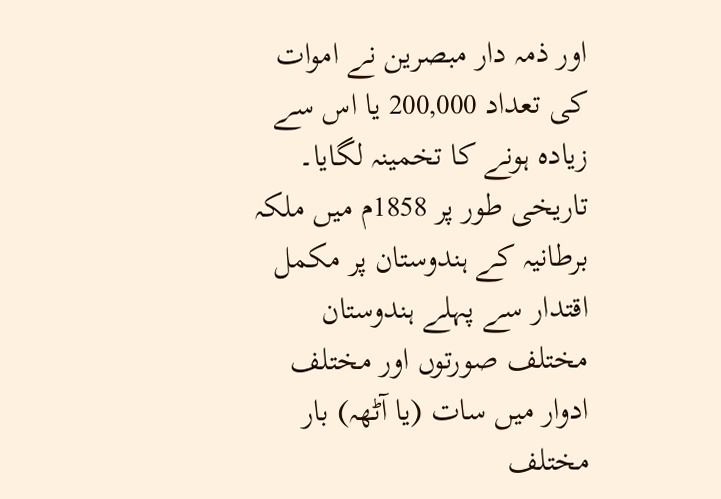اور ذمہ دار مبصرین نے اموات کی تعداد 200,000 یا اس سے زیادہ ہونے کا تخمینہ لگایا۔ تاریخی طور پر 1858م میں ملکہ برطانیہ کے ہندوستان پر مکمل اقتدار سے پہلے ہندوستان مختلف صورتوں اور مختلف ادوار میں سات (یا آٹھہ) بار مختلف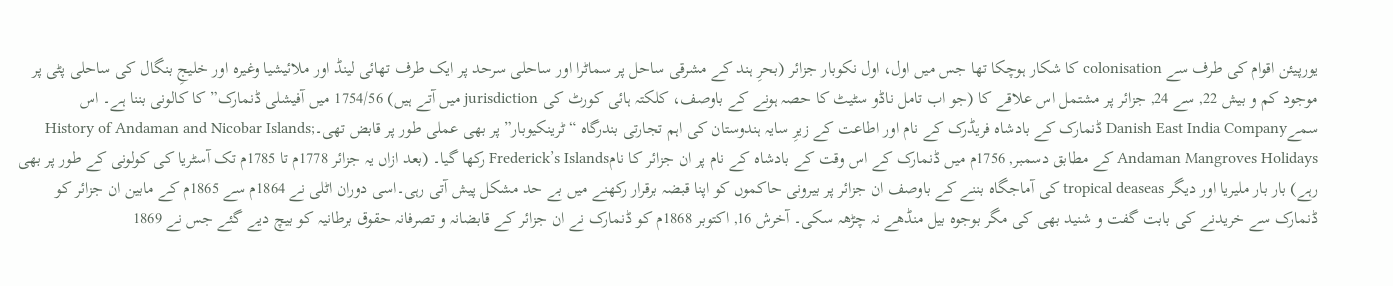یورپیئن اقوام کی طرف سے colonisation کا شکار ہوچکا تھا جس میں اول، اول نکوبار جزائر (بحرِ ہند کے مشرقی ساحل پر سماٹرا اور ساحلی سرحد پر ایک طرف تھائی لینڈ اور ملائیشیا وغیرہ اور خلیجِ بنگال کی ساحلی پٹی پر موجود کم و بیش 22, سے 24, جزائر پر مشتمل اس علاقے کا (جو اب تامل ناڈو سٹیٹ کا حصہ ہونے کے باوصف، کلکتہ ہائی کورٹ کی jurisdiction میں آتے ہیں) 1754/56 میں آفیشلی ڈنمارک” کا کالونی بننا ہے۔ اس سمےDanish East India Company ڈنمارک کے بادشاہ فریڈرک کے نام اور اطاعت کے زیرِ سایہ ہندوستان کی اہم تجارتی بندرگاہ “ٹرینکیوبار” پر بھی عملی طور پر قابض تھی۔History of Andaman and Nicobar Islands; Andaman Mangroves Holidays کے مطابق دسمبر, 1756م میں ڈنمارک کے اس وقت کے بادشاہ کے نام پر ان جزائر کا نامFrederick’s Islands رکھا گیا۔ (بعد ازاں یہ جزائر 1778م تا 1785م تک آسٹریا کی کولونی کے طور پر بھی رہے) بار بار ملیریا اور دیگر tropical deaseas کی آماجگاہ بننے کے باوصف ان جزائر پر بیرونی حاکموں کو اپنا قبضہ برقرار رکھنے میں بے حد مشکل پیش آتی رہی۔اسی دوران اٹلی نے 1864م سے 1865م کے مابین ان جزائر کو ڈنمارک سے خریدنے کی بابت گفت و شنید بھی کی مگر بوجوہ بیل منڈھے نہ چڑھہ سکی۔ آخرش 16, اکتوبر 1868م کو ڈنمارک نے ان جزائر کے قابضانہ و تصرفانہ حقوق برطانیہ کو بیچ دیے گئے جس نے 1869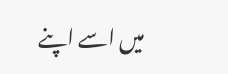میں اسے اپنے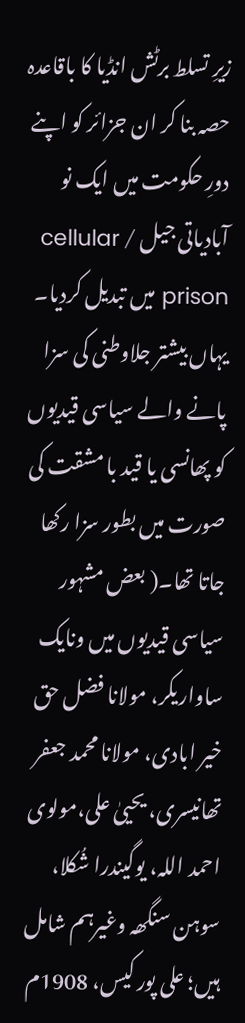زیرِ تسلط برٹش انڈیا کا باقاعدہ حصہ بنا کر ان جزائر کو اپنے دورِ حکومت میں ایک نو آبادیاتی جیل / cellular prison میں تبدیل کردیا۔ یہاں بیشتر جلاوطنی کی سزا پانے والے سیاسی قیدیوں کو پھانسی یا قید با مشقت کی صورت میں بطور سزا رکھا جاتا تھا۔( بعض مشہور سیاسی قیدیوں میں ونایک ساواریکر، مولانا فضل حق خیر ابادی، مولانا محمد جعفر تھانیسری، یحییٰ علی،مولوی احمد اللہ، یوگیندرا شُکلا، سوہن سنگھہ وغیرہم شامل ہیں؛ علی پور کیس، 1908م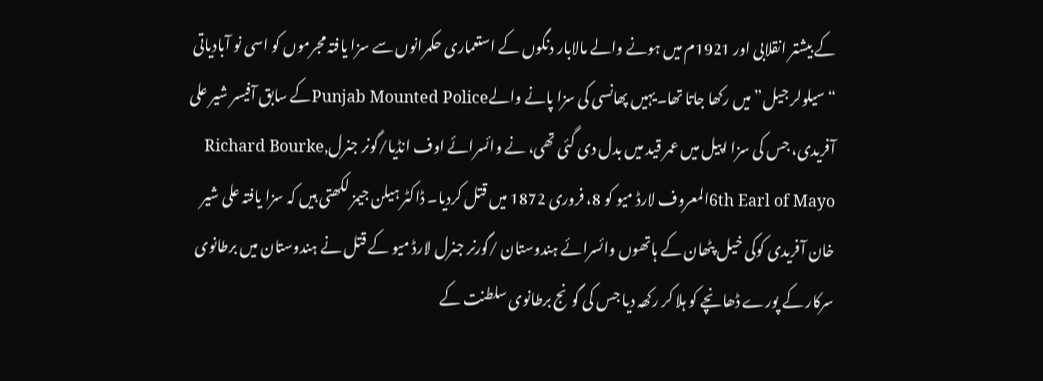کے بیشتر انقلابی اور 1921م میں ہونے والے مالابار دنگوں کے استعماری حکمرانوں سے سزا یافتہ مجرموں کو اسی نو آبادیاتی “سیلولر جیل” میں رکھا جاتا تھا۔یہیں پھانسی کی سزا پانے والےPunjab Mounted Policeکے سابق آفیسر شیر علی آفریدی، جس کی سزا اپیل میں عمر قید میں بدل دی گئی تھی، نے وائسرائے اوف انڈیا/گونر جنرلRichard Bourke, 6th Earl of Mayoالمعروف لارڈ میو کو 8، فروری 1872 میں قتل کردیا۔ ڈاکٹر ہیلن جیمز لکھتی ہیں کہ سزا یافتہ علی شیر خان آفریدی کوکی خیل پٹھان کے ہاتھوں وائسرائے ہندوستان /گورنر جنرل لارڈ میو کے قتل نے ہندوستان میں برطانوی سرکار کے پورے ڈھانچے کو ہلا کر رکھہ دیا جس کی گونج برطانوی سلطنت کے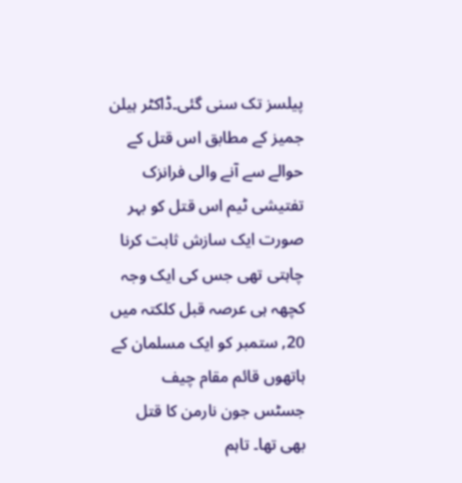پیلسز تک سنی گئی۔ڈاکٹر ہیلن جمیز کے مطابق اس قتل کے حوالے سے آنے والی فرانزک تفتیشی ٹیم اس قتل کو بہر صورت ایک سازش ثابت کرنا چاہتی تھی جس کی ایک وجہ کچھہ ہی عرصہ قبل کلکتہ میں 20, ستمبر کو ایک مسلمان کے ہاتھوں قائم مقام چیف جسٹس جون نارمن کا قتل بھی تھا۔ تاہم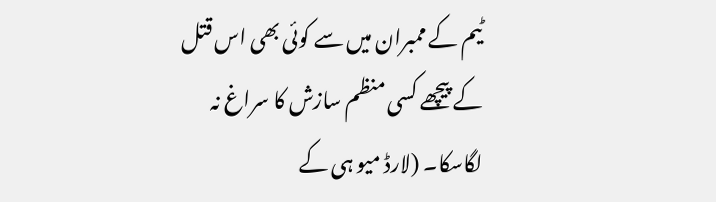ٹیم کے ممبران میں سے کوئی بھی اس قتل کے پیچھے کسی منظم سازش کا سراغ نہ لگاسکا۔ (لارڈ میو ہی کے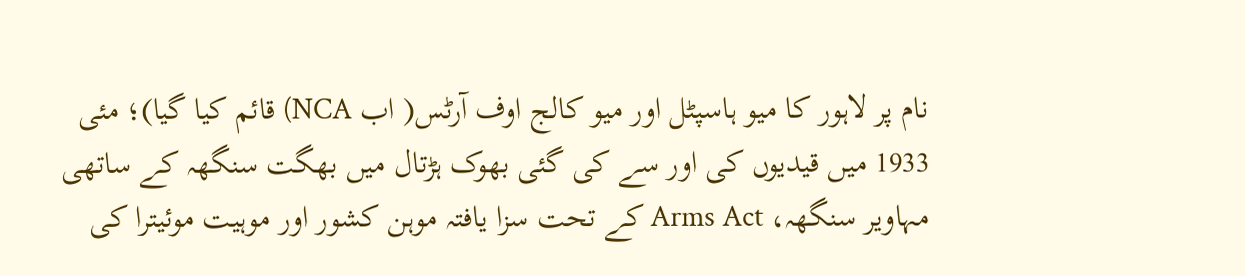نام پر لاہور کا میو ہاسپٹل اور میو کالج اوف آرٹس( اب NCA) قائم کیا گیا)؛ مئی 1933 میں قیدیوں کی اور سے کی گئی بھوک ہڑتال میں بھگت سنگھہ کے ساتھی مہاویر سنگھہ، Arms Act کے تحت سزا یافتہ موہن کشور اور موہیت موئیترا کی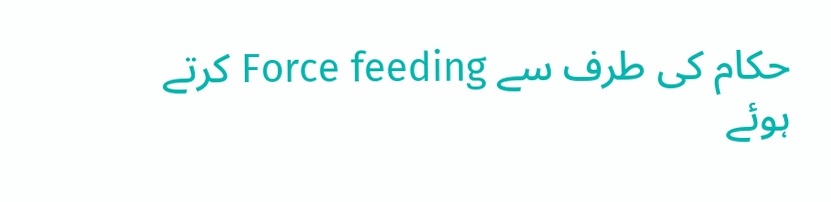حکام کی طرف سے Force feeding کرتے ہوئے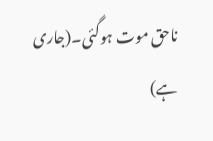ناحق موت ہوگئی۔(جاری ہے)